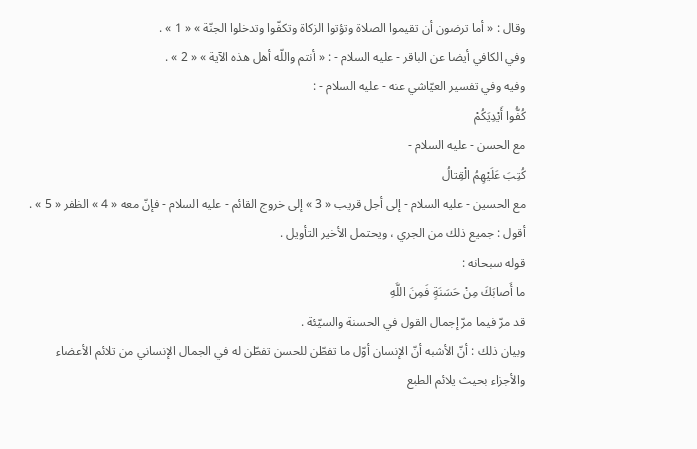وقال : « أما ترضون أن تقيموا الصلاة وتؤتوا الزكاة وتكفّوا وتدخلوا الجنّة » « 1 » .
وفي الكافي أيضا عن الباقر - عليه السلام - : « أنتم واللّه أهل هذه الآية » « 2 » .
وفيه وفي تفسير العيّاشي عنه - عليه السلام - :
كُفُّوا أَيْدِيَكُمْ
مع الحسن - عليه السلام -
كُتِبَ عَلَيْهِمُ الْقِتالُ
مع الحسين - عليه السلام - إلى أجل قريب « 3 » إلى خروج القائم - عليه السلام - فإنّ معه « 4 » الظفر « 5 » .
أقول : جميع ذلك من الجري ، ويحتمل الأخير التأويل .
قوله سبحانه :
ما أَصابَكَ مِنْ حَسَنَةٍ فَمِنَ اللَّهِ
قد مرّ فيما مرّ إجمال القول في الحسنة والسيّئة .
وبيان ذلك : أنّ الأشبه أنّ الإنسان أوّل ما تفطّن للحسن تفطّن له في الجمال الإنساني من تلائم الأعضاء والأجزاء بحيث يلائم الطبع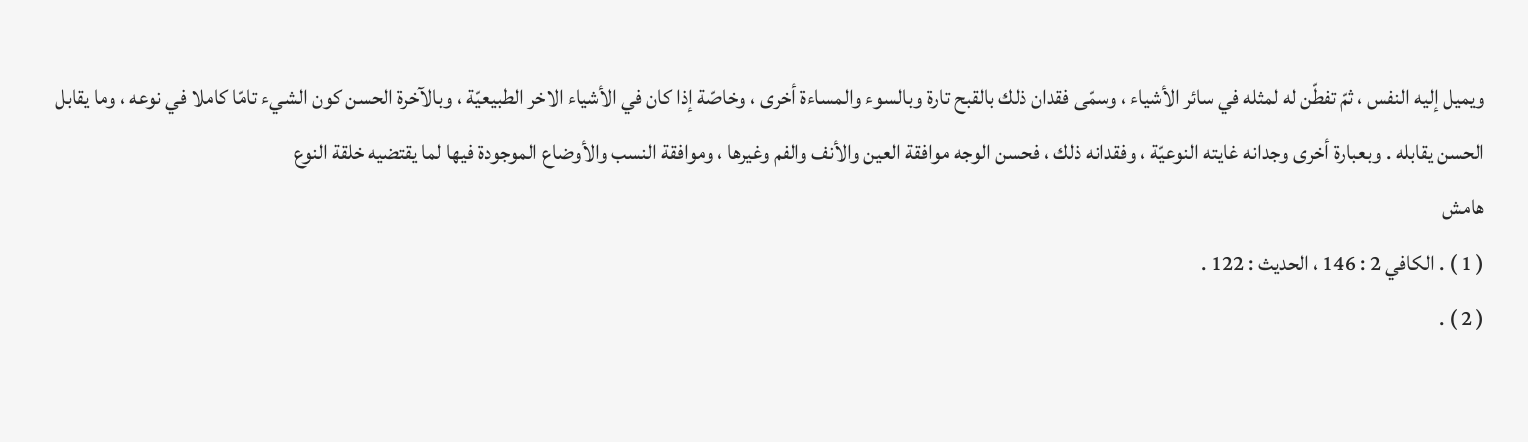ويميل إليه النفس ، ثمّ تفطّن له لمثله في سائر الأشياء ، وسمّى فقدان ذلك بالقبح تارة وبالسوء والمساءة أخرى ، وخاصّة إذا كان في الأشياء الاخر الطبيعيّة ، وبالآخرة الحسن كون الشيء تامّا كاملا في نوعه ، وما يقابل الحسن يقابله . وبعبارة أخرى وجدانه غايته النوعيّة ، وفقدانه ذلك ، فحسن الوجه موافقة العين والأنف والفم وغيرها ، وموافقة النسب والأوضاع الموجودة فيها لما يقتضيه خلقة النوع
هامش
( 1 ) . الكافي 2 : 146 ، الحديث : 122 .
( 2 ) .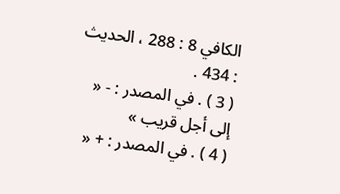الكافي 8 : 288 ، الحديث : 434 .
( 3 ) . في المصدر : - « إلى أجل قريب »
( 4 ) . في المصدر : + «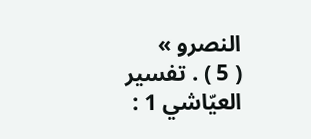النصرو »
( 5 ) . تفسير العيّاشي 1 :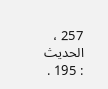257 ، الحديث : 195 .